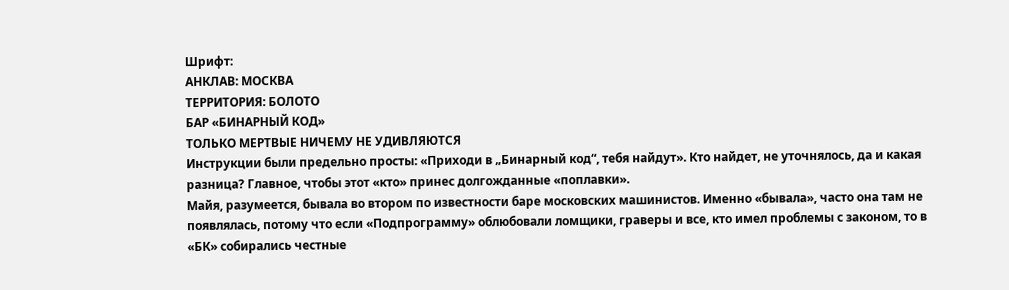Шрифт:
АНКЛАВ: МОСКВА
ТЕРРИТОРИЯ: БОЛОТО
БАР «БИНАРНЫЙ КОД»
ТОЛЬКО МЕРТВЫЕ НИЧЕМУ НЕ УДИВЛЯЮТСЯ
Инструкции были предельно просты: «Приходи в „Бинарный код“, тебя найдут». Кто найдет, не уточнялось, да и какая разница? Главное, чтобы этот «кто» принес долгожданные «поплавки».
Майя, разумеется, бывала во втором по известности баре московских машинистов. Именно «бывала», часто она там не появлялась, потому что если «Подпрограмму» облюбовали ломщики, граверы и все, кто имел проблемы с законом, то в «БК» собирались честные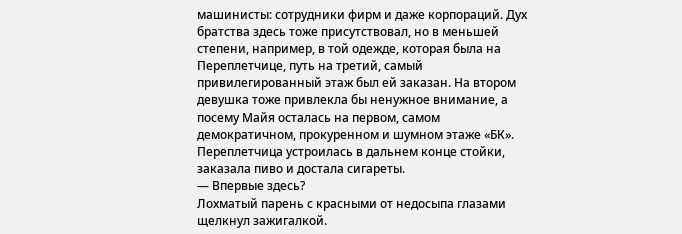машинисты: сотрудники фирм и даже корпораций. Дух братства здесь тоже присутствовал, но в меньшей степени, например, в той одежде, которая была на Переплетчице, путь на третий, самый привилегированный этаж был ей заказан. На втором девушка тоже привлекла бы ненужное внимание, а посему Майя осталась на первом, самом демократичном, прокуренном и шумном этаже «БК». Переплетчица устроилась в дальнем конце стойки, заказала пиво и достала сигареты.
— Впервые здесь?
Лохматый парень с красными от недосыпа глазами щелкнул зажигалкой.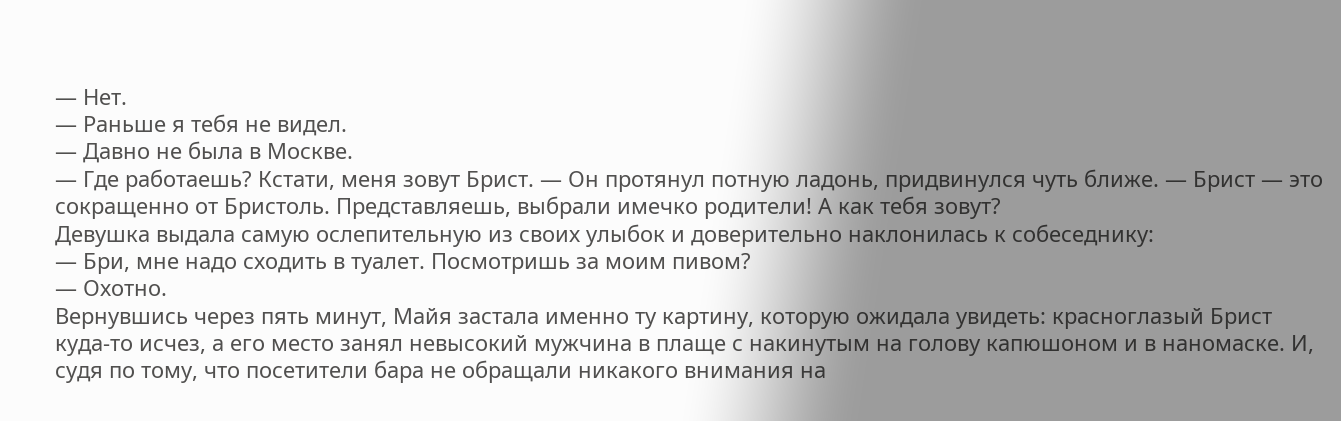— Нет.
— Раньше я тебя не видел.
— Давно не была в Москве.
— Где работаешь? Кстати, меня зовут Брист. — Он протянул потную ладонь, придвинулся чуть ближе. — Брист — это сокращенно от Бристоль. Представляешь, выбрали имечко родители! А как тебя зовут?
Девушка выдала самую ослепительную из своих улыбок и доверительно наклонилась к собеседнику:
— Бри, мне надо сходить в туалет. Посмотришь за моим пивом?
— Охотно.
Вернувшись через пять минут, Майя застала именно ту картину, которую ожидала увидеть: красноглазый Брист куда-то исчез, а его место занял невысокий мужчина в плаще с накинутым на голову капюшоном и в наномаске. И, судя по тому, что посетители бара не обращали никакого внимания на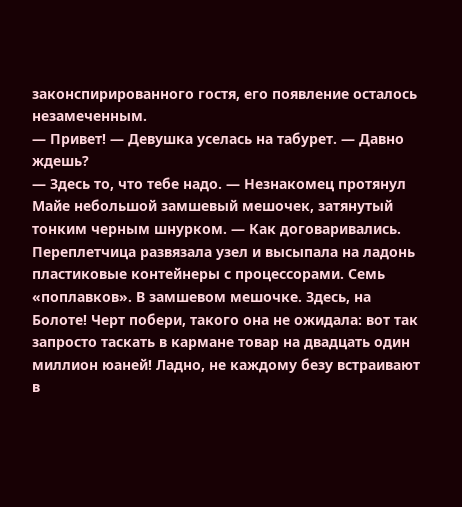законспирированного гостя, его появление осталось незамеченным.
— Привет! — Девушка уселась на табурет. — Давно ждешь?
— Здесь то, что тебе надо. — Незнакомец протянул Майе небольшой замшевый мешочек, затянутый тонким черным шнурком. — Как договаривались.
Переплетчица развязала узел и высыпала на ладонь пластиковые контейнеры с процессорами. Семь «поплавков». В замшевом мешочке. Здесь, на Болоте! Черт побери, такого она не ожидала: вот так запросто таскать в кармане товар на двадцать один миллион юаней! Ладно, не каждому безу встраивают в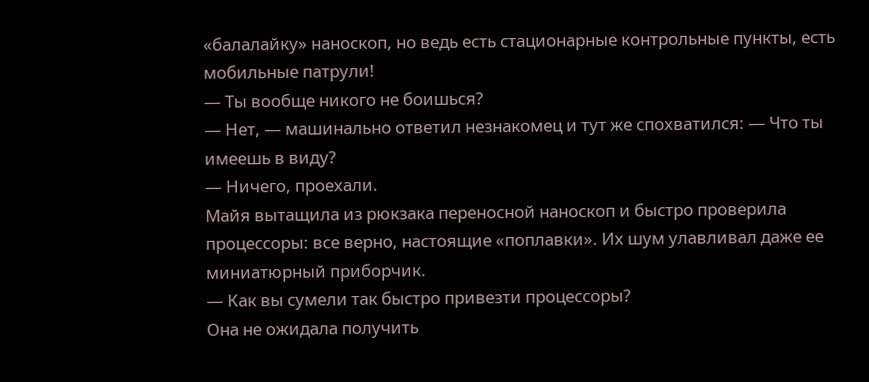«балалайку» наноскоп, но ведь есть стационарные контрольные пункты, есть мобильные патрули!
— Ты вообще никого не боишься?
— Нет, — машинально ответил незнакомец и тут же спохватился: — Что ты имеешь в виду?
— Ничего, проехали.
Майя вытащила из рюкзака переносной наноскоп и быстро проверила процессоры: все верно, настоящие «поплавки». Их шум улавливал даже ее миниатюрный приборчик.
— Как вы сумели так быстро привезти процессоры?
Она не ожидала получить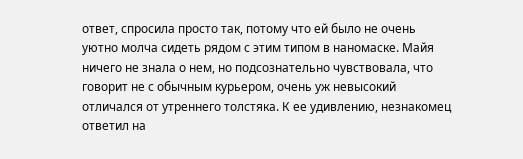ответ, спросила просто так, потому что ей было не очень уютно молча сидеть рядом с этим типом в наномаске. Майя ничего не знала о нем, но подсознательно чувствовала, что говорит не с обычным курьером, очень уж невысокий отличался от утреннего толстяка. К ее удивлению, незнакомец ответил на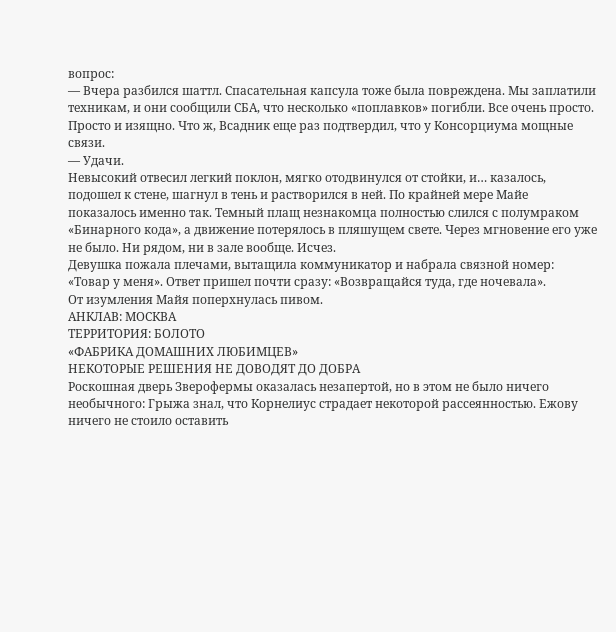вопрос:
— Вчера разбился шаттл. Спасательная капсула тоже была повреждена. Мы заплатили техникам, и они сообщили СБА, что несколько «поплавков» погибли. Все очень просто.
Просто и изящно. Что ж, Всадник еще раз подтвердил, что у Консорциума мощные связи.
— Удачи.
Невысокий отвесил легкий поклон, мягко отодвинулся от стойки, и… казалось, подошел к стене, шагнул в тень и растворился в ней. По крайней мере Майе показалось именно так. Темный плащ незнакомца полностью слился с полумраком «Бинарного кода», а движение потерялось в пляшущем свете. Через мгновение его уже не было. Ни рядом, ни в зале вообще. Исчез.
Девушка пожала плечами, вытащила коммуникатор и набрала связной номер: «Товар у меня». Ответ пришел почти сразу: «Возвращайся туда, где ночевала».
От изумления Майя поперхнулась пивом.
АНКЛАВ: МОСКВА
ТЕРРИТОРИЯ: БОЛОТО
«ФАБРИКА ДОМАШНИХ ЛЮБИМЦЕВ»
НЕКОТОРЫЕ РЕШЕНИЯ НЕ ДОВОДЯТ ДО ДОБРА
Роскошная дверь Зверофермы оказалась незапертой, но в этом не было ничего необычного: Грыжа знал, что Корнелиус страдает некоторой рассеянностью. Ежову ничего не стоило оставить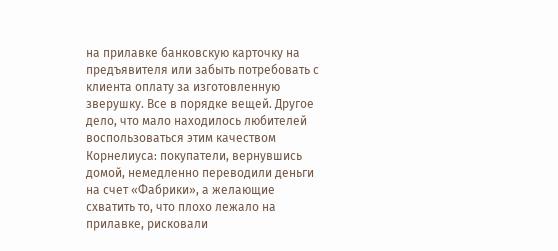на прилавке банковскую карточку на предъявителя или забыть потребовать с клиента оплату за изготовленную зверушку. Все в порядке вещей. Другое дело, что мало находилось любителей воспользоваться этим качеством Корнелиуса: покупатели, вернувшись домой, немедленно переводили деньги на счет «Фабрики», а желающие схватить то, что плохо лежало на прилавке, рисковали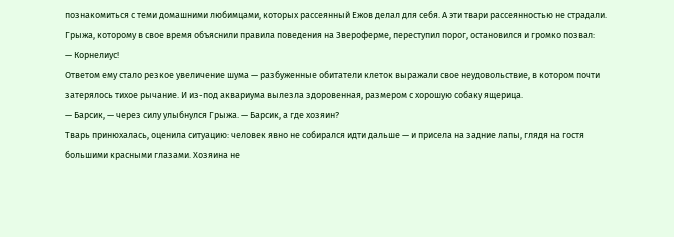познакомиться с теми домашними любимцами, которых рассеянный Ежов делал для себя. А эти твари рассеянностью не страдали.
Грыжа, которому в свое время объяснили правила поведения на Звероферме, переступил порог, остановился и громко позвал:
— Корнелиус!
Ответом ему стало резкое увеличение шума — разбуженные обитатели клеток выражали свое неудовольствие, в котором почти затерялось тихое рычание. И из-под аквариума вылезла здоровенная, размером с хорошую собаку ящерица.
— Барсик, — через силу улыбнулся Грыжа. — Барсик, а где хозяин?
Тварь принюхалась, оценила ситуацию: человек явно не собирался идти дальше — и присела на задние лапы, глядя на гостя большими красными глазами. Хозяина не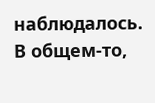наблюдалось. В общем-то,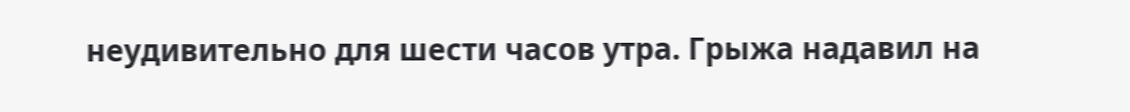неудивительно для шести часов утра. Грыжа надавил на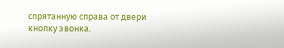спрятанную справа от двери кнопку звонка.